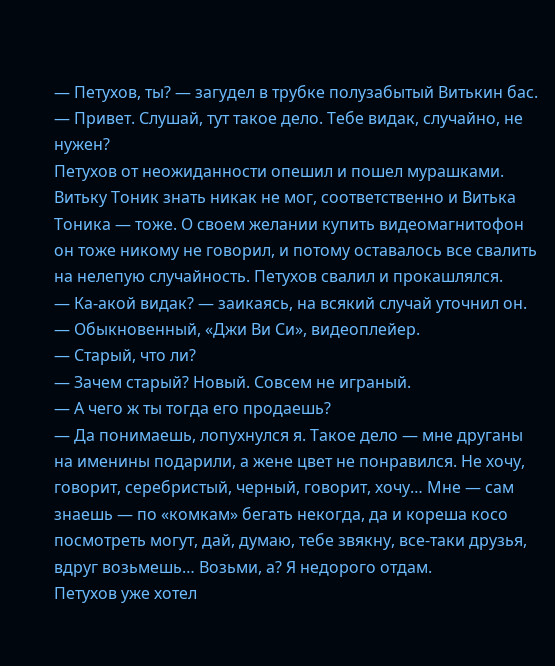— Петухов, ты? — загудел в трубке полузабытый Витькин бас. — Привет. Слушай, тут такое дело. Тебе видак, случайно, не нужен?
Петухов от неожиданности опешил и пошел мурашками. Витьку Тоник знать никак не мог, соответственно и Витька Тоника — тоже. О своем желании купить видеомагнитофон он тоже никому не говорил, и потому оставалось все свалить на нелепую случайность. Петухов свалил и прокашлялся.
— Ка-акой видак? — заикаясь, на всякий случай уточнил он.
— Обыкновенный, «Джи Ви Си», видеоплейер.
— Старый, что ли?
— Зачем старый? Новый. Совсем не играный.
— А чего ж ты тогда его продаешь?
— Да понимаешь, лопухнулся я. Такое дело — мне друганы на именины подарили, а жене цвет не понравился. Не хочу, говорит, серебристый, черный, говорит, хочу… Мне — сам знаешь — по «комкам» бегать некогда, да и кореша косо посмотреть могут, дай, думаю, тебе звякну, все-таки друзья, вдруг возьмешь… Возьми, а? Я недорого отдам.
Петухов уже хотел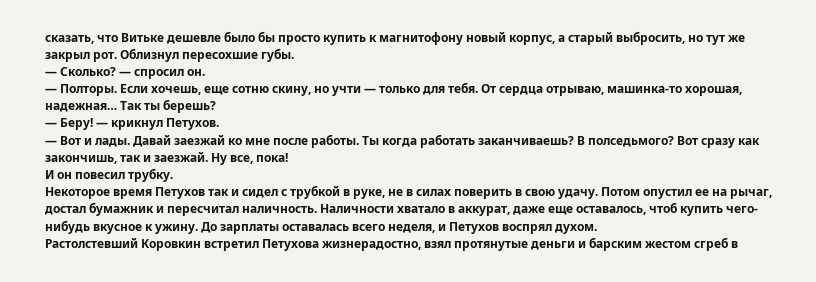сказать, что Витьке дешевле было бы просто купить к магнитофону новый корпус, а старый выбросить, но тут же закрыл рот. Облизнул пересохшие губы.
— Сколько? — спросил он.
— Полторы. Если хочешь, еще сотню скину, но учти — только для тебя. От сердца отрываю, машинка-то хорошая, надежная… Так ты берешь?
— Беру! — крикнул Петухов.
— Вот и лады. Давай заезжай ко мне после работы. Ты когда работать заканчиваешь? В полседьмого? Вот сразу как закончишь, так и заезжай. Ну все, пока!
И он повесил трубку.
Некоторое время Петухов так и сидел с трубкой в руке, не в силах поверить в свою удачу. Потом опустил ее на рычаг, достал бумажник и пересчитал наличность. Наличности хватало в аккурат, даже еще оставалось, чтоб купить чего-нибудь вкусное к ужину. До зарплаты оставалась всего неделя, и Петухов воспрял духом.
Растолстевший Коровкин встретил Петухова жизнерадостно, взял протянутые деньги и барским жестом сгреб в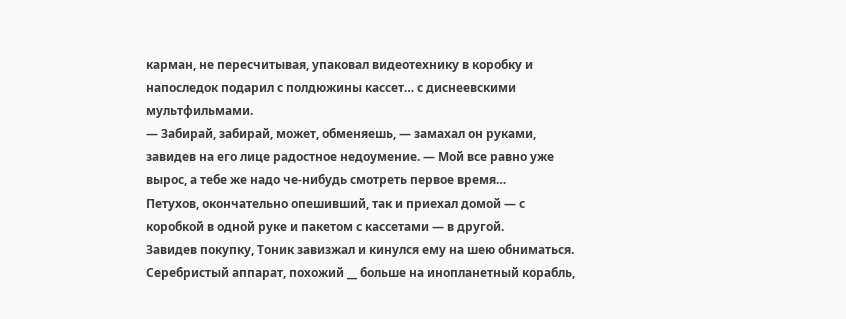карман, не пересчитывая, упаковал видеотехнику в коробку и напоследок подарил с полдюжины кассет… с диснеевскими мультфильмами.
— Забирай, забирай, может, обменяешь, — замахал он руками, завидев на его лице радостное недоумение. — Мой все равно уже вырос, а тебе же надо че-нибудь смотреть первое время…
Петухов, окончательно опешивший, так и приехал домой — с коробкой в одной руке и пакетом с кассетами — в другой.
Завидев покупку, Тоник завизжал и кинулся ему на шею обниматься. Серебристый аппарат, похожий __ больше на инопланетный корабль,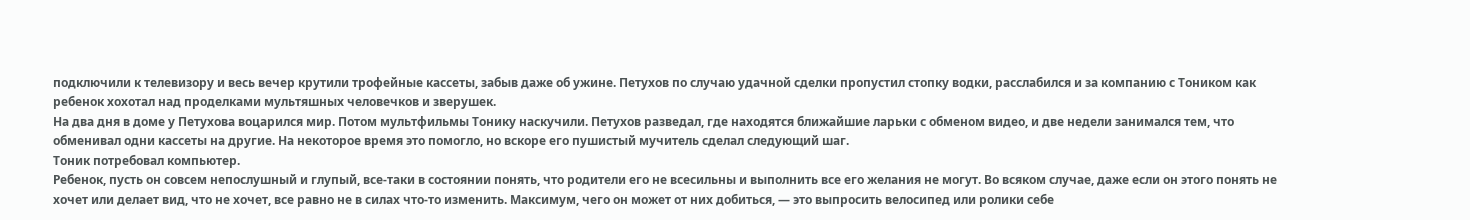подключили к телевизору и весь вечер крутили трофейные кассеты, забыв даже об ужине. Петухов по случаю удачной сделки пропустил стопку водки, расслабился и за компанию с Тоником как ребенок хохотал над проделками мультяшных человечков и зверушек.
На два дня в доме у Петухова воцарился мир. Потом мультфильмы Тонику наскучили. Петухов разведал, где находятся ближайшие ларьки с обменом видео, и две недели занимался тем, что обменивал одни кассеты на другие. На некоторое время это помогло, но вскоре его пушистый мучитель сделал следующий шаг.
Тоник потребовал компьютер.
Ребенок, пусть он совсем непослушный и глупый, все-таки в состоянии понять, что родители его не всесильны и выполнить все его желания не могут. Во всяком случае, даже если он этого понять не хочет или делает вид, что не хочет, все равно не в силах что-то изменить. Максимум, чего он может от них добиться, — это выпросить велосипед или ролики себе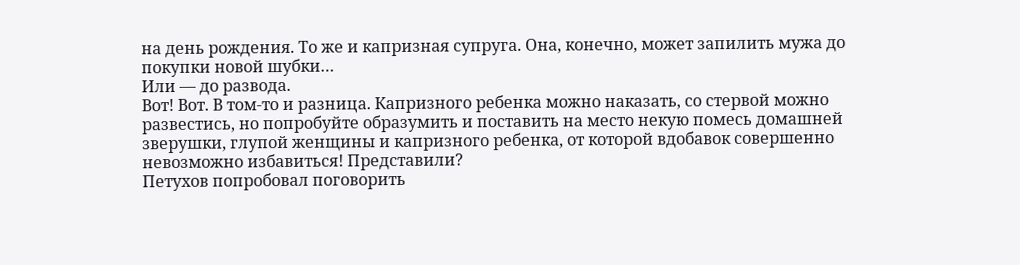на день рождения. То же и капризная супруга. Она, конечно, может запилить мужа до покупки новой шубки…
Или — до развода.
Вот! Вот. В том-то и разница. Капризного ребенка можно наказать, со стервой можно развестись, но попробуйте образумить и поставить на место некую помесь домашней зверушки, глупой женщины и капризного ребенка, от которой вдобавок совершенно невозможно избавиться! Представили?
Петухов попробовал поговорить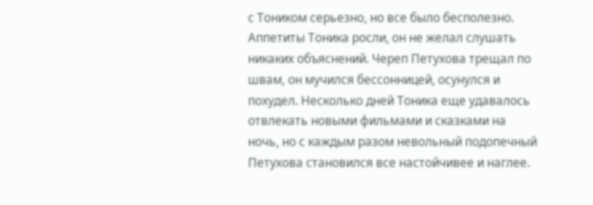с Тоником серьезно, но все было бесполезно. Аппетиты Тоника росли, он не желал слушать никаких объяснений. Череп Петухова трещал по швам, он мучился бессонницей, осунулся и похудел. Несколько дней Тоника еще удавалось отвлекать новыми фильмами и сказками на ночь, но с каждым разом невольный подопечный Петухова становился все настойчивее и наглее.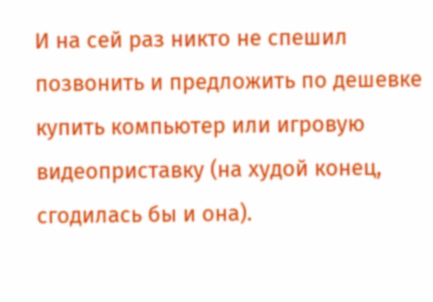И на сей раз никто не спешил позвонить и предложить по дешевке купить компьютер или игровую видеоприставку (на худой конец, сгодилась бы и она).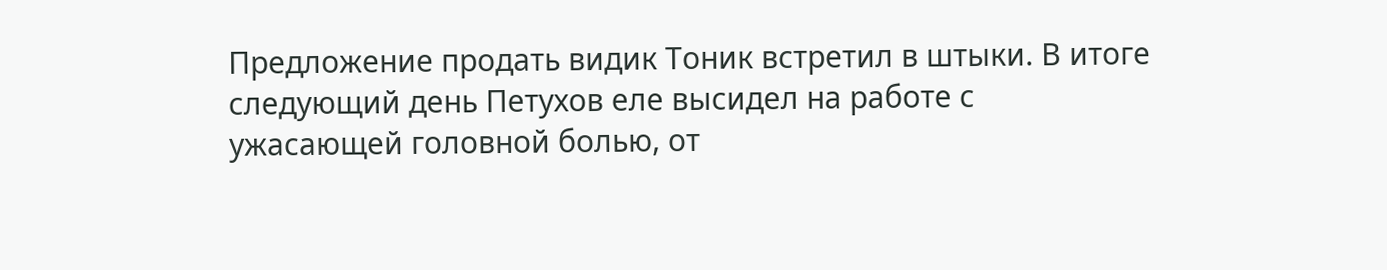Предложение продать видик Тоник встретил в штыки. В итоге следующий день Петухов еле высидел на работе с ужасающей головной болью, от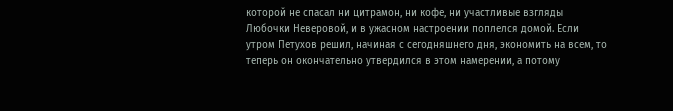которой не спасал ни цитрамон, ни кофе, ни участливые взгляды Любочки Неверовой, и в ужасном настроении поплелся домой. Если утром Петухов решил, начиная с сегодняшнего дня, экономить на всем, то теперь он окончательно утвердился в этом намерении, а потому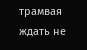трамвая ждать не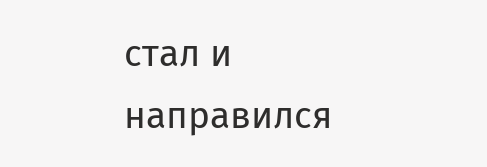стал и направился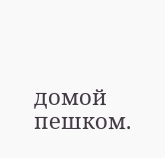домой пешком.